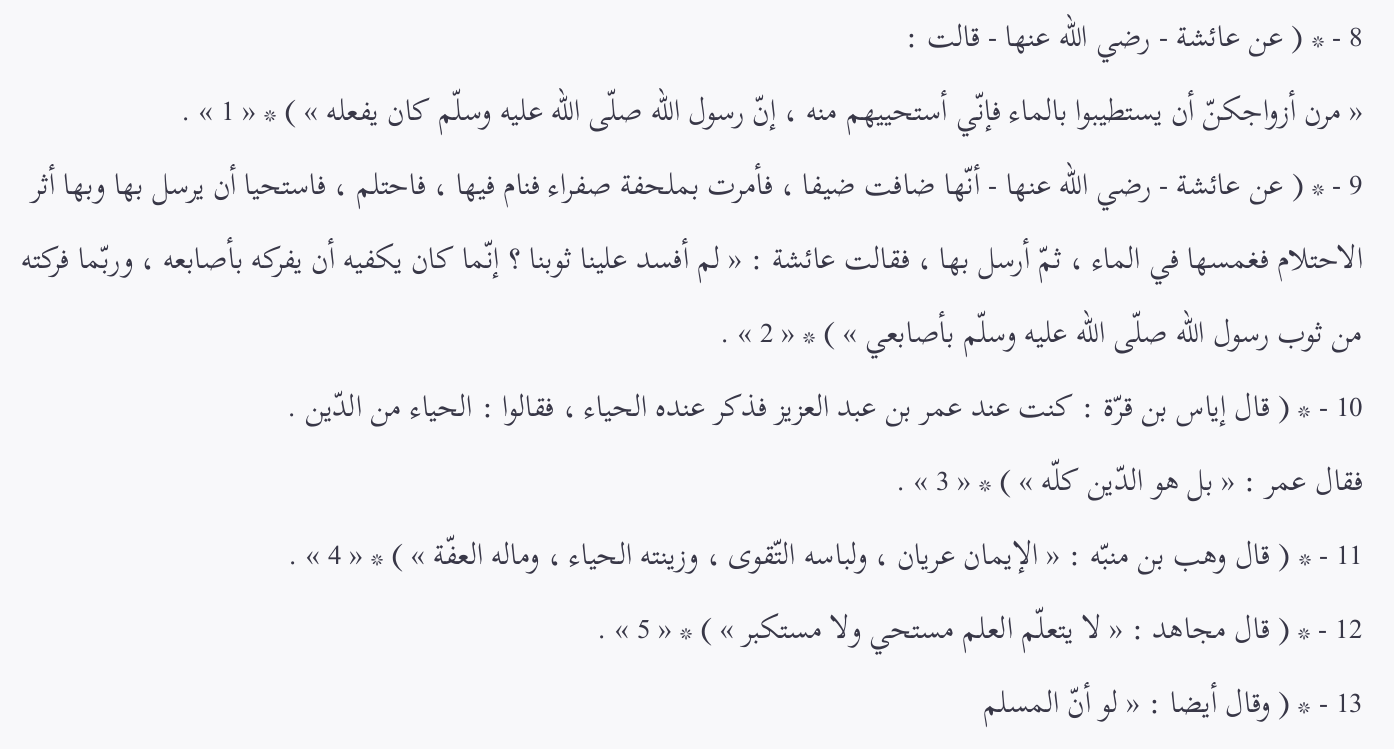8 - * ( عن عائشة - رضي اللّه عنها - قالت :
« مرن أزواجكنّ أن يستطيبوا بالماء فإنّي أستحييهم منه ، إنّ رسول اللّه صلّى اللّه عليه وسلّم كان يفعله » ) * « 1 » .
9 - * ( عن عائشة - رضي اللّه عنها - أنّها ضافت ضيفا ، فأمرت بملحفة صفراء فنام فيها ، فاحتلم ، فاستحيا أن يرسل بها وبها أثر الاحتلام فغمسها في الماء ، ثمّ أرسل بها ، فقالت عائشة : « لم أفسد علينا ثوبنا ؟ إنّما كان يكفيه أن يفركه بأصابعه ، وربّما فركته من ثوب رسول اللّه صلّى اللّه عليه وسلّم بأصابعي » ) * « 2 » .
10 - * ( قال إياس بن قرّة : كنت عند عمر بن عبد العزيز فذكر عنده الحياء ، فقالوا : الحياء من الدّين .
فقال عمر : « بل هو الدّين كلّه » ) * « 3 » .
11 - * ( قال وهب بن منبّه : « الإيمان عريان ، ولباسه التّقوى ، وزينته الحياء ، وماله العفّة » ) * « 4 » .
12 - * ( قال مجاهد : « لا يتعلّم العلم مستحي ولا مستكبر » ) * « 5 » .
13 - * ( وقال أيضا : « لو أنّ المسلم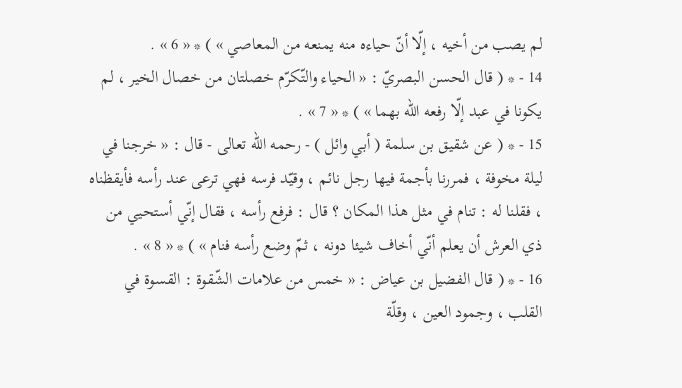لم يصب من أخيه ، إلّا أنّ حياءه منه يمنعه من المعاصي » ) * « 6 » .
14 - * ( قال الحسن البصريّ : « الحياء والتّكرّم خصلتان من خصال الخير ، لم يكونا في عبد إلّا رفعه اللّه بهما » ) * « 7 » .
15 - * ( عن شقيق بن سلمة ( أبي وائل ) - رحمه اللّه تعالى - قال : « خرجنا في ليلة مخوفة ، فمررنا بأجمة فيها رجل نائم ، وقيّد فرسه فهي ترعى عند رأسه فأيقظناه ، فقلنا له : تنام في مثل هذا المكان ؟ قال : فرفع رأسه ، فقال إنّي أستحيي من ذي العرش أن يعلم أنّي أخاف شيئا دونه ، ثمّ وضع رأسه فنام » ) * « 8 » .
16 - * ( قال الفضيل بن عياض : « خمس من علامات الشّقوة : القسوة في القلب ، وجمود العين ، وقلّة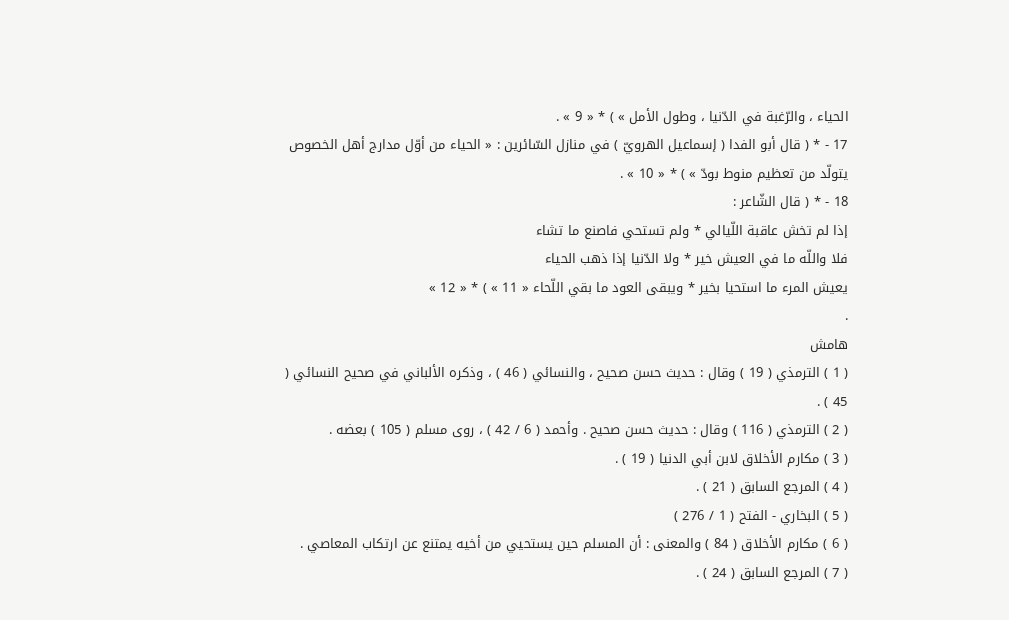الحياء ، والرّغبة في الدّنيا ، وطول الأمل » ) * « 9 » .
17 - * ( قال أبو الفدا ( إسماعيل الهرويّ ) في منازل السّائرين : « الحياء من أوّل مدارج أهل الخصوص يتولّد من تعظيم منوط بودّ » ) * « 10 » .
18 - * ( قال الشّاعر :
إذا لم تخش عاقبة اللّيالي * ولم تستحي فاصنع ما تشاء
فلا واللّه ما في العيش خير * ولا الدّنيا إذا ذهب الحياء
يعيش المرء ما استحيا بخير * ويبقى العود ما بقي اللّحاء « 11 » ) * « 12 »
.
هامش
( 1 ) الترمذي ( 19 ) وقال : حديث حسن صحيح ، والنسائي ( 46 ) ، وذكره الألباني في صحيح النسائي ( 45 ) .
( 2 ) الترمذي ( 116 ) وقال : حديث حسن صحيح . وأحمد ( 6 / 42 ) ، روى مسلم ( 105 ) بعضه .
( 3 ) مكارم الأخلاق لابن أبي الدنيا ( 19 ) .
( 4 ) المرجع السابق ( 21 ) .
( 5 ) البخاري - الفتح ( 1 / 276 )
( 6 ) مكارم الأخلاق ( 84 ) والمعنى : أن المسلم حين يستحيي من أخيه يمتنع عن ارتكاب المعاصي .
( 7 ) المرجع السابق ( 24 ) .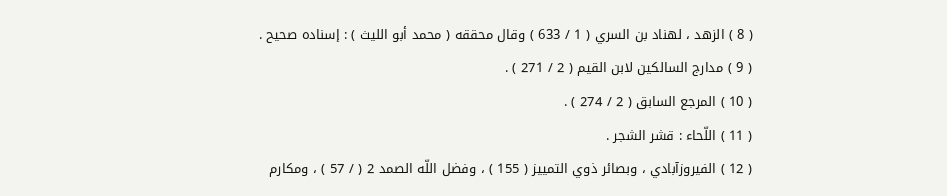( 8 ) الزهد ، لهناد بن السري ( 1 / 633 ) وقال محققه ( محمد أبو الليث ) : إسناده صحيح .
( 9 ) مدارج السالكين لابن القيم ( 2 / 271 ) .
( 10 ) المرجع السابق ( 2 / 274 ) .
( 11 ) اللّحاء : قشر الشجر .
( 12 ) الفيروزآبادي ، وبصائر ذوي التمييز ( 155 ) ، وفضل اللّه الصمد 2 ( / 57 ) ، ومكارم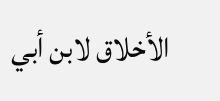الأخلاق لابن أبي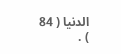الدنيا ( 84 ) .